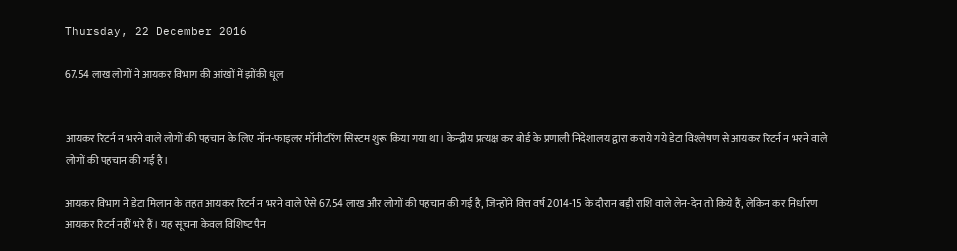Thursday, 22 December 2016

67.54 लाख लोगों ने आयकर विभाग की आंखों में झोंकी धूल


आयकर रिटर्न न भरने वाले लोगों की पहचान के लिए नॉन-फाइलर मॉनीटरिंग सिस्‍टम शुरू किया गया था। केन्‍द्रीय प्रत्‍यक्ष कर बोर्ड के प्रणाली निदेशालय द्वारा कराये गये डेटा विश्‍लेषण से आयकर रिटर्न न भरने वाले लोगों की पहचान की गई है।

आयकर विभाग ने डेटा मिलान के तहत आयकर रिटर्न न भरने वाले ऐसे 67.54 लाख और लोगों की पहचान की गई है, जिन्‍होंने वित्त वर्ष 2014-15 के दौरान बड़ी राशि वाले लेन-देन तो किये हैं, लेकिन कर निर्धारण आयकर रिटर्न नहीं भरे हैं। यह सूचना केवल विशिष्‍ट पैन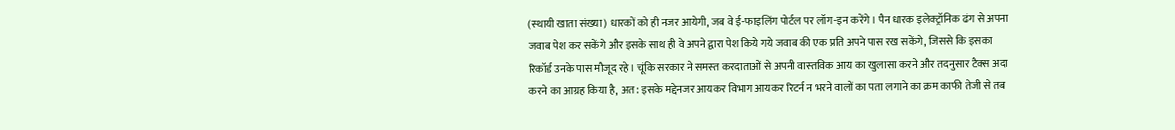(स्‍थायी खाता संख्‍या) धारकों को ही नजर आयेगी, जब वे ई-फाइलिंग पोर्टल पर लॉग-इन करेंगे। पैन धारक इलेक्‍ट्रॉनिक ढंग से अपना जवाब पेश कर सकेंगे और इसके साथ ही वे अपने द्वारा पेश किये गये जवाब की एक प्रति अपने पास रख सकेंगे, जिससे कि इसका रिकॉर्ड उनके पास मौजूद रहे। चूंकि सरकार ने समस्‍त करदाताओं से अपनी वास्‍तविक आय का खुलासा करने और तदनुसार टैक्‍स अदा करने का आग्रह किया है, अत: इसके मद्देनजर आयकर विभाग आयकर रिटर्न न भरने वालों का पता लगाने का क्रम काफी तेजी से तब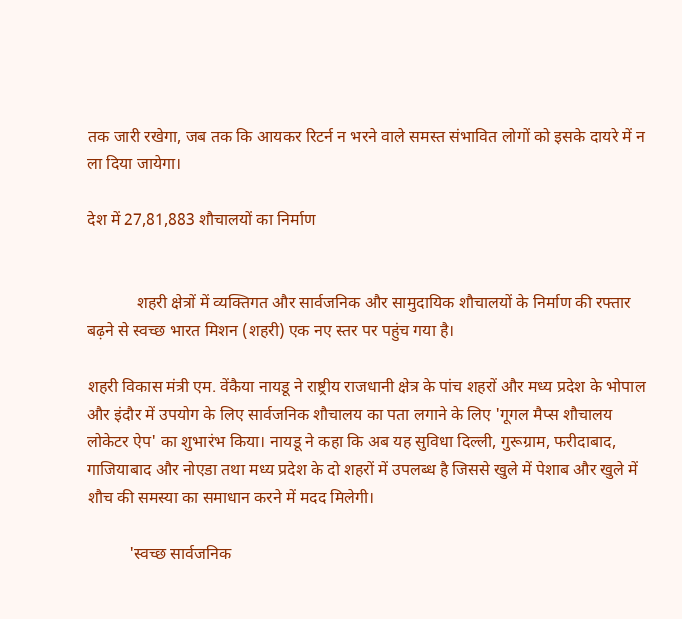तक जारी रखेगा, जब‍ तक कि आयकर रिटर्न न भरने वाले समस्‍त संभावित लोगों को इसके दायरे में न ला दिया जायेगा।

देश में 27,81,883 शौचालयों का निर्माण


            शहरी क्षेत्रों में व्यक्तिगत और सार्वजनिक और सामुदायिक शौचालयों के निर्माण की रफ्तार बढ़ने से स्वच्छ भारत मिशन (शहरी) एक नए स्तर पर पहुंच गया है।

शहरी विकास मंत्री एम. वेंकैया नायडू ने राष्ट्रीय राजधानी क्षेत्र के पांच शहरों और मध्य प्रदेश के भोपाल और इंदौर में उपयोग के लिए सार्वजनिक शौचालय का पता लगाने के लिए 'गूगल मैप्स शौचालय लोकेटर ऐप' का शुभारंभ किया। नायडू ने कहा कि अब यह सुविधा दिल्ली, गुरूग्राम, फरीदाबाद, गाजियाबाद और नोएडा तथा मध्य प्रदेश के दो शहरों में उपलब्ध है जिससे खुले में पेशाब और खुले में शौच की समस्या का समाधान करने में मदद मिलेगी।

          'स्वच्छ सार्वजनिक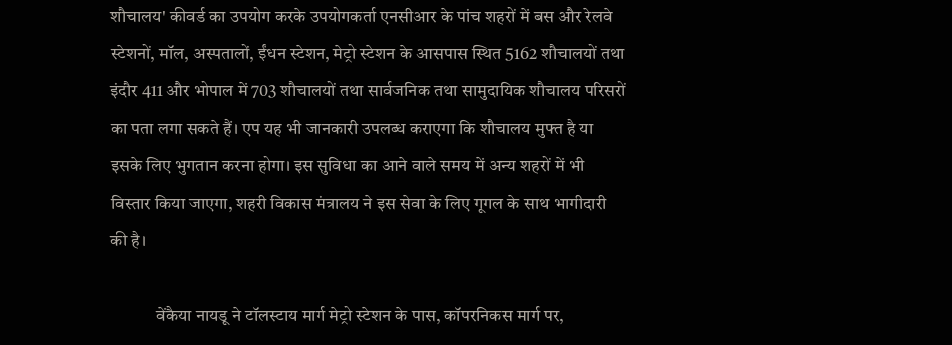शौचालय' कीवर्ड का उपयोग करके उपयोगकर्ता एनसीआर के पांच शहरों में बस और रेलवे स्टेशनों, मॉल, अस्पतालों, ईंधन स्टेशन, मेट्रो स्टेशन के आसपास स्थित 5162 शौचालयों तथा इंदौर 411 और भोपाल में 703 शौचालयों तथा सार्वजनिक तथा सामुदायिक शौचालय परिसरों का पता लगा सकते हैं। एप यह भी जानकारी उपलब्ध कराएगा कि शौचालय मुफ्त है या इसके लिए भुगतान करना होगा। इस सुविधा का आने वाले समय में अन्य शहरों में भी विस्तार किया जाएगा, शहरी विकास मंत्रालय ने इस सेवा के लिए गूगल के साथ भागीदारी की है।

             वेंकैया नायडू ने टॉलस्टाय मार्ग मेट्रो स्टेशन के पास, कॉपरनिकस मार्ग पर,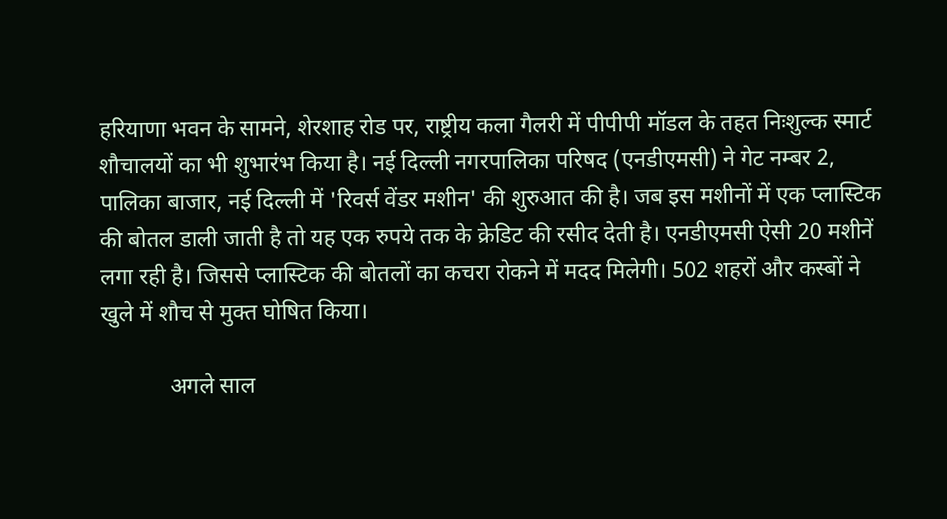हरियाणा भवन के सामने, शेरशाह रोड पर, राष्ट्रीय कला गैलरी में पीपीपी मॉडल के तहत निःशुल्क स्मार्ट शौचालयों का भी शुभारंभ किया है। नई दिल्ली नगरपालिका परिषद (एनडीएमसी) ने गेट नम्बर 2, पालिका बाजार, नई दिल्ली में 'रिवर्स वेंडर मशीन' की शुरुआत की है। जब इस मशीनों में एक प्लास्टिक की बोतल डाली जाती है तो यह एक रुपये तक के क्रेडिट की रसीद देती है। एनडीएमसी ऐसी 20 मशीनें लगा रही है। जिससे प्लास्टिक की बोतलों का कचरा रोकने में मदद मिलेगी। 502 शहरों और कस्बों ने खुले में शौच से मुक्त घोषित किया।

            अगले साल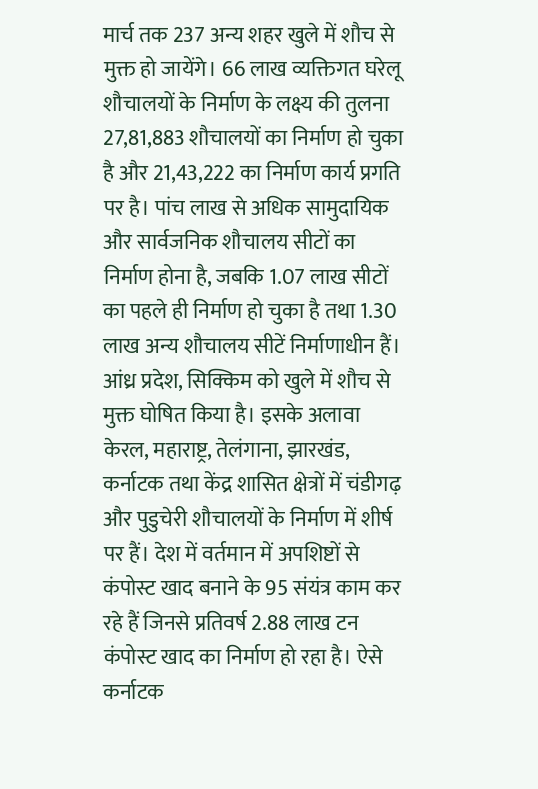मार्च तक 237 अन्य शहर खुले में शौच से मुक्त हो जायेंगे। 66 लाख व्यक्तिगत घरेलू शौचालयों के निर्माण के लक्ष्य की तुलना 27,81,883 शौचालयों का निर्माण हो चुका है और 21,43,222 का निर्माण कार्य प्रगति पर है। पांच लाख से अधिक सामुदायिक और सार्वजनिक शौचालय सीटों का निर्माण होना है, जबकि 1.07 लाख सीटों का पहले ही निर्माण हो चुका है तथा 1.30 लाख अन्य शौचालय सीटें निर्माणाधीन हैं। आंध्र प्रदेश, सिक्किम को खुले में शौच से मुक्त घोषित किया है। इसके अलावा केरल, महाराष्ट्र, तेलंगाना, झारखंड, कर्नाटक तथा केंद्र शासित क्षेत्रों में चंडीगढ़ और पुडुचेरी शौचालयों के निर्माण में शीर्ष पर हैं। देश में वर्तमान में अपशिष्टों से कंपोस्ट खाद बनाने के 95 संयंत्र काम कर रहे हैं जिनसे प्रतिवर्ष 2.88 लाख टन कंपोस्ट खाद का निर्माण हो रहा है। ऐसे कर्नाटक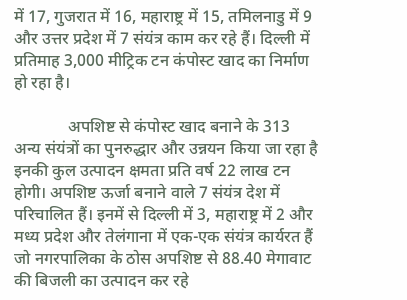में 17, गुजरात में 16, महाराष्ट्र में 15, तमिलनाडु में 9 और उत्तर प्रदेश में 7 संयंत्र काम कर रहे हैं। दिल्ली में प्रतिमाह 3,000 मीट्रिक टन कंपोस्ट खाद का निर्माण हो रहा है।

             अपशिष्ट से कंपोस्ट खाद बनाने के 313 अन्य संयंत्रों का पुनरुद्धार और उन्नयन किया जा रहा है इनकी कुल उत्पादन क्षमता प्रति वर्ष 22 लाख टन होगी। अपशिष्ट ऊर्जा बनाने वाले 7 संयंत्र देश में परिचालित हैं। इनमें से दिल्ली में 3, महाराष्ट्र में 2 और मध्य प्रदेश और तेलंगाना में एक-एक संयंत्र कार्यरत हैं जो नगरपालिका के ठोस अपशिष्ट से 88.40 मेगावाट की बिजली का उत्पादन कर रहे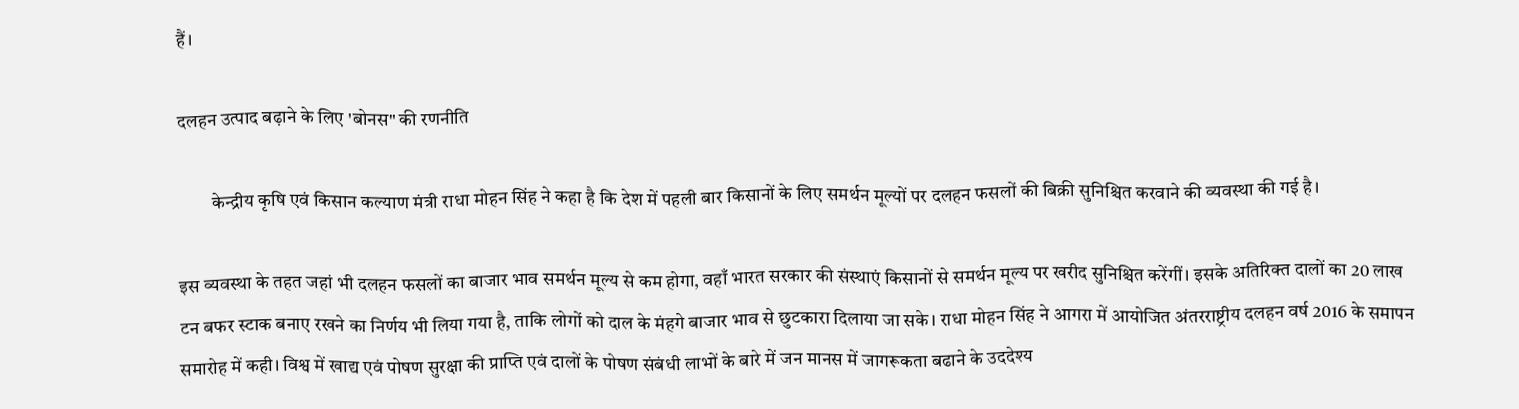हैं।

दलहन उत्पाद बढ़ाने के लिए 'बोनस" की रणनीति

         केन्द्रीय कृषि एवं किसान कल्याण मंत्री राधा मोहन सिंह ने कहा है कि देश में पहली बार किसानों के लिए समर्थन मूल्यों पर दलहन फसलों की बिक्री सुनिश्चित करवाने की व्यवस्था की गई है।

इस व्यवस्था के तहत जहां भी दलहन फसलों का बाजार भाव समर्थन मूल्य से कम होगा, वहाँ भारत सरकार की संस्थाएं किसानों से समर्थन मूल्य पर खरीद सुनिश्चित करेंगीं। इसके अतिरिक्त दालों का 20 लाख टन बफर स्टाक बनाए रखने का निर्णय भी लिया गया है, ताकि लोगों को दाल के मंहगे बाजार भाव से छुटकारा दिलाया जा सके। राधा मोहन सिंह ने आगरा में आयोजित अंतरराष्ट्रीय दलहन वर्ष 2016 के समापन समारोह में कही। विश्व में खाद्य एवं पोषण सुरक्षा की प्राप्ति एवं दालों के पोषण संबंधी लाभों के बारे में जन मानस में जागरूकता बढाने के उददेश्य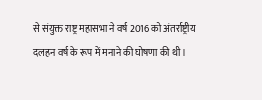से संयुक्त राष्ट्र महासभा ने वर्ष 2016 को अंतर्राष्ट्रीय दलहन वर्ष के रूप में मनाने की घोषणा की थी।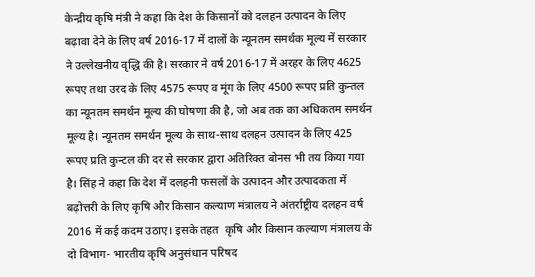केन्द्रीय कृषि मंत्री ने कहा कि देश के किसानों को दलहन उत्पादन के लिए बढ़ावा देने के लिए वर्ष 2016-17 में दालों के न्यूनतम समर्थक मूल्य में सरकार ने उल्लेखनीय वृद्धि की है। सरकार ने वर्ष 2016-17 में अरहर के लिए 4625 रूपए तथा उरद के लिए 4575 रूपए व मूंग के लिए 4500 रूपए प्रति कुन्तल का न्यूनतम समर्थन मूल्य की घोषणा की है, जो अब तक का अधिकतम समर्थन मूल्य है। न्यूनतम समर्थन मूल्य के साथ-साथ दलहन उत्पादन के लिए 425 रूपए प्रति कुन्टल की दर से सरकार द्वारा अतिरिक्त बोनस भी तय किया गया है। सिंह ने कहा कि देश में दलहनी फसलों के उत्पादन और उत्पादकता में बढ़ोत्तरी के लिए कृषि और किसान कल्याण मंत्रालय ने अंतर्राष्ट्रीय दलहन वर्ष 2016 में कई कदम उठाए। इसके तहत  कृषि और किसान कल्याण मंत्रालय के दो विभाग- भारतीय कृषि अनुसंधान परिषद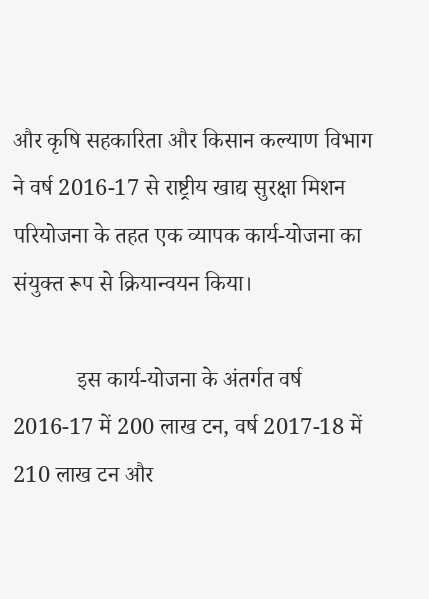और कृषि सहकारिता और किसान कल्याण विभाग ने वर्ष 2016-17 से राष्ट्रीय खाद्य सुरक्षा मिशन परियोजना के तहत एक व्यापक कार्य-योजना का संयुक्त रूप से क्रियान्वयन किया।

           इस कार्य-योजना के अंतर्गत वर्ष 2016-17 में 200 लाख टन, वर्ष 2017-18 में 210 लाख टन और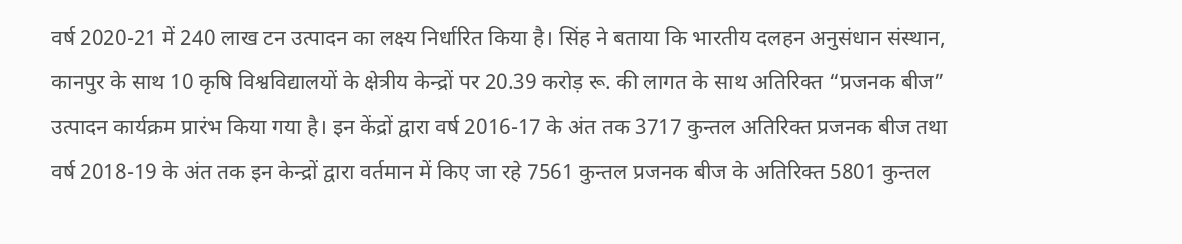वर्ष 2020-21 में 240 लाख टन उत्पादन का लक्ष्य निर्धारित किया है। सिंह ने बताया कि भारतीय दलहन अनुसंधान संस्थान, कानपुर के साथ 10 कृषि विश्वविद्यालयों के क्षेत्रीय केन्द्रों पर 20.39 करोड़ रू. की लागत के साथ अतिरिक्त “प्रजनक बीज” उत्पादन कार्यक्रम प्रारंभ किया गया है। इन केंद्रों द्वारा वर्ष 2016-17 के अंत तक 3717 कुन्तल अतिरिक्त प्रजनक बीज तथा वर्ष 2018-19 के अंत तक इन केन्द्रों द्वारा वर्तमान में किए जा रहे 7561 कुन्तल प्रजनक बीज के अतिरिक्त 5801 कुन्तल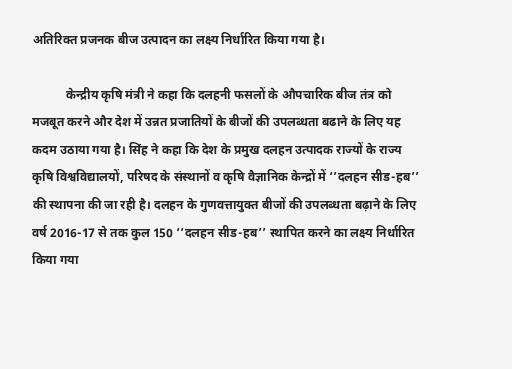अतिरिक्त प्रजनक बीज उत्पादन का लक्ष्य निर्धारित किया गया है।

           केन्द्रीय कृषि मंत्री ने कहा कि दलहनी फसलों के औपचारिक बीज तंत्र को मजबूत करने और देश में उन्नत प्रजातियों के बीजों की उपलब्धता बढाने के लिए यह कदम उठाया गया है। सिंह ने कहा कि देश के प्रमुख दलहन उत्पादक राज्यों के राज्य कृषि विश्वविद्यालयों, परिषद के संस्थानों व कृषि वैज्ञानिक केन्द्रों में ‘’दलहन सीड-हब’’ की स्थापना की जा रही है। दलहन के गुणवत्तायुक्त बीजों की उपलब्धता बढ़ाने के लिए वर्ष 2016-17 से तक कुल 150 ‘’दलहन सीड-हब’’ स्थापित करने का लक्ष्य निर्धारित किया गया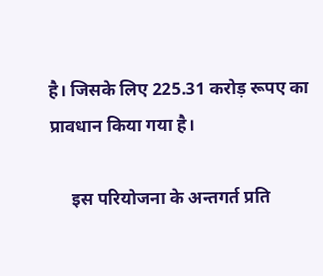है। जिसके लिए 225.31 करोड़ रूपए का प्रावधान किया गया है।

     इस परियोजना के अन्तगर्त प्रति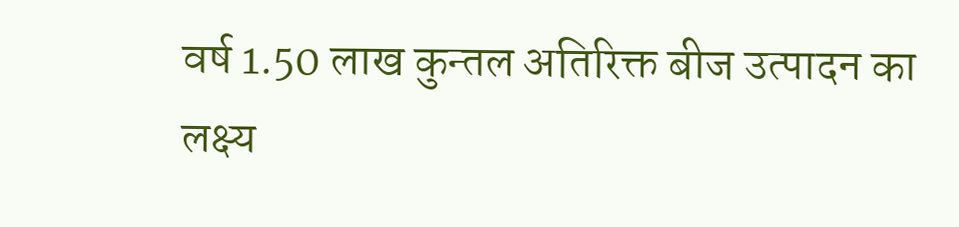वर्ष 1.50 लाख कुन्तल अतिरिक्त बीज उत्पादन का लक्ष्य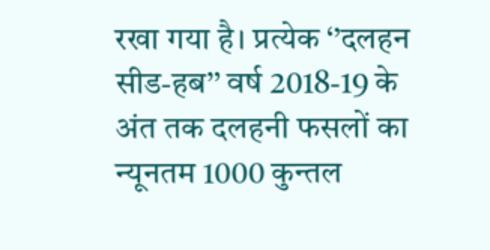रखा गया है। प्रत्येक ‘’दलहन सीड-हब’’ वर्ष 2018-19 के अंत तक दलहनी फसलों का न्यूनतम 1000 कुन्तल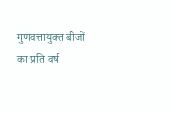गुणवत्तायुक्त बीजों का प्रति वर्ष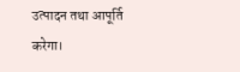उत्पादन तथा आपूर्ति करेगा।